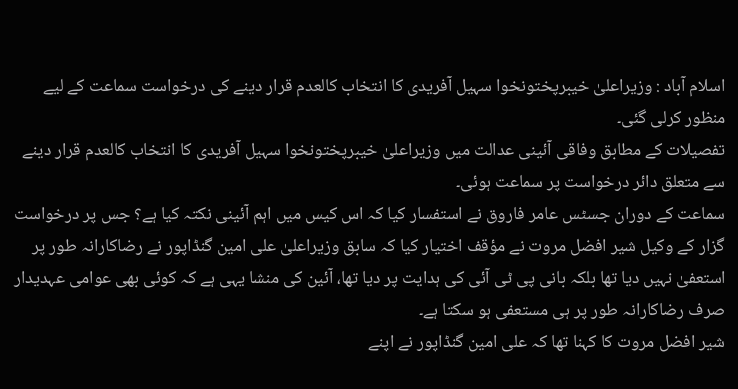اسلام آباد : وزیراعلیٰ خیبرپختونخوا سہیل آفریدی کا انتخاب کالعدم قرار دینے کی درخواست سماعت کے لیے منظور کرلی گئی۔
تفصیلات کے مطابق وفاقی آئینی عدالت میں وزیراعلیٰ خیبرپختونخوا سہیل آفریدی کا انتخاب کالعدم قرار دینے سے متعلق دائر درخواست پر سماعت ہوئی۔
سماعت کے دوران جسٹس عامر فاروق نے استفسار کیا کہ اس کیس میں اہم آئینی نکتہ کیا ہے؟ جس پر درخواست گزار کے وکیل شیر افضل مروت نے مؤقف اختیار کیا کہ سابق وزیراعلیٰ علی امین گنڈاپور نے رضاکارانہ طور پر استعفیٰ نہیں دیا تھا بلکہ بانی پی ٹی آئی کی ہدایت پر دیا تھا، آئین کی منشا یہی ہے کہ کوئی بھی عوامی عہدیدار صرف رضاکارانہ طور پر ہی مستعفی ہو سکتا ہے۔
شیر افضل مروت کا کہنا تھا کہ علی امین گنڈاپور نے اپنے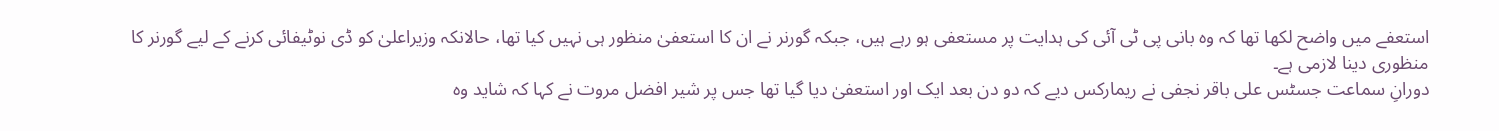استعفے میں واضح لکھا تھا کہ وہ بانی پی ٹی آئی کی ہدایت پر مستعفی ہو رہے ہیں، جبکہ گورنر نے ان کا استعفیٰ منظور ہی نہیں کیا تھا، حالانکہ وزیراعلیٰ کو ڈی نوٹیفائی کرنے کے لیے گورنر کا منظوری دینا لازمی ہے۔
دورانِ سماعت جسٹس علی باقر نجفی نے ریمارکس دیے کہ دو دن بعد ایک اور استعفیٰ دیا گیا تھا جس پر شیر افضل مروت نے کہا کہ شاید وہ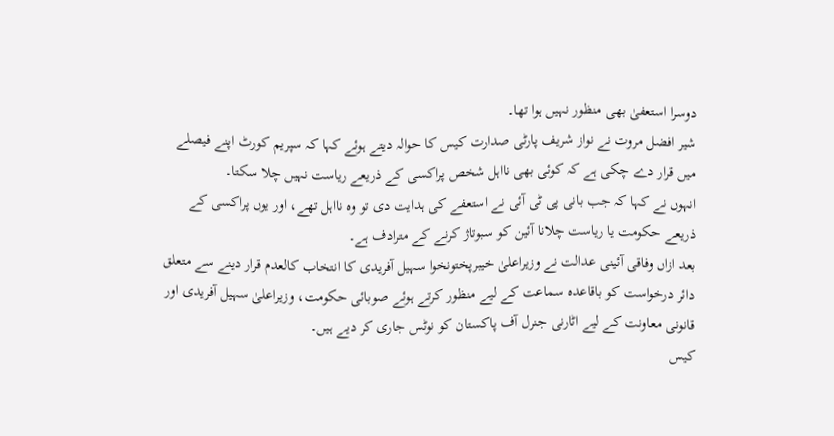دوسرا استعفیٰ بھی منظور نہیں ہوا تھا۔
شیر افضل مروت نے نواز شریف پارٹی صدارت کیس کا حوالہ دیتے ہوئے کہا کہ سپریم کورٹ اپنے فیصلے میں قرار دے چکی ہے کہ کوئی بھی نااہل شخص پراکسی کے ذریعے ریاست نہیں چلا سکتا۔
انہوں نے کہا کہ جب بانی پی ٹی آئی نے استعفے کی ہدایت دی تو وہ نااہل تھے، اور یوں پراکسی کے ذریعے حکومت یا ریاست چلانا آئین کو سبوتاژ کرنے کے مترادف ہے۔
بعد ازاں وفاقی آئینی عدالت نے وزیراعلیٰ خیبرپختونخوا سہیل آفریدی کا انتخاب کالعدم قرار دینے سے متعلق دائر درخواست کو باقاعدہ سماعت کے لیے منظور کرتے ہوئے صوبائی حکومت، وزیراعلیٰ سہیل آفریدی اور قانونی معاونت کے لیے اٹارنی جنرل آف پاکستان کو نوٹس جاری کر دیے ہیں۔
کیس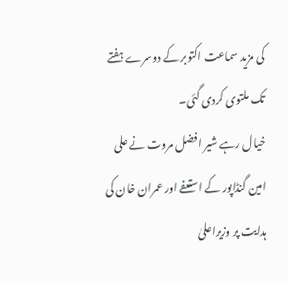کی مزید سماعت اکتوبر کے دوسرے ہفتے تک ملتوی کردی گئی۔
خیال رہے شیر افضل مروت نے علی امین گنڈاپور کے استعفے اور عمران خان کی ہدایت پر وزیراعلیٰ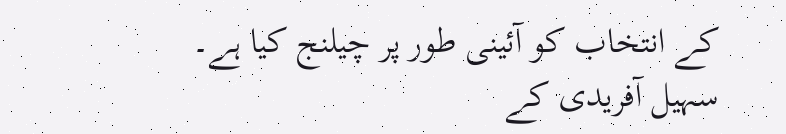کے انتخاب کو آئینی طور پر چیلنج کیا ہے۔
سہیل آفریدی کے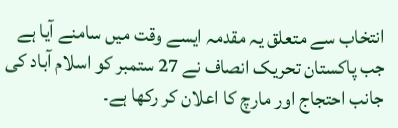انتخاب سے متعلق یہ مقدمہ ایسے وقت میں سامنے آیا ہے جب پاکستان تحریک انصاف نے 27 ستمبر کو اسلام آباد کی جانب احتجاج اور مارچ کا اعلان کر رکھا ہے۔